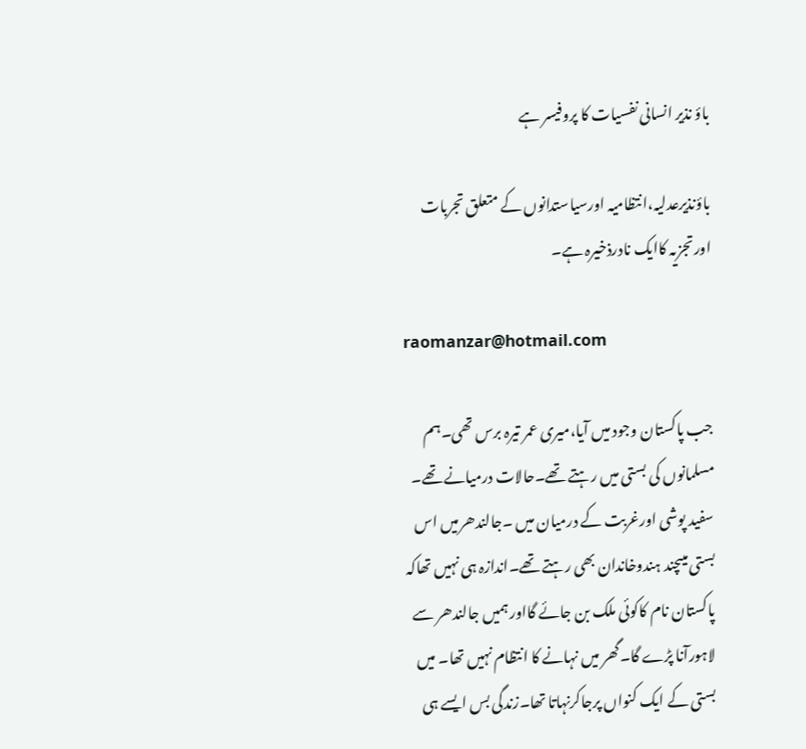باؤ نذیر انسانی نفسیات کا پروفیسر ہے

باؤنذیرعدلیہ،انتظامیہ اورسیاستدانوں کے متعلق تجربات اورتجزیہ کاایک نادرذخیرہ ہے۔

raomanzar@hotmail.com

جب پاکستان وجود میں آیا،میری عمر تیرہ برس تھی۔ہم مسلمانوں کی بستی میں رہتے تھے۔حالات درمیانے تھے۔ سفید پوشی اورغربت کے درمیان میں ۔جالندھرمیں اس بستی میںچند ہندوخاندان بھی رہتے تھے۔اندازہ ہی نہیں تھاکہ پاکستان نام کاکوئی ملک بن جائے گااور ہمیں جالندھر سے لاہورآنا پڑے گا۔گھر میں نہانے کا انتظام نہیں تھا۔ میں بستی کے ایک کنواں پرجاکرنہاتا تھا۔زندگی بس ایسے ہی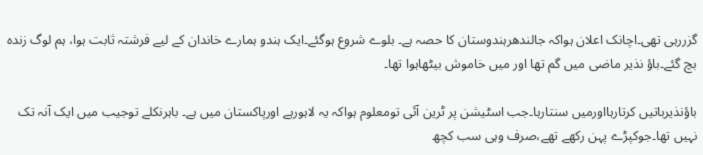گزررہی تھی۔اچانک اعلان ہواکہ جالندھرہندوستان کا حصہ ہے۔ بلوے شروع ہوگئے۔ایک ہندو ہمارے خاندان کے لیے فرشتہ ثابت ہوا، ہم لوگ زندہ بچ گئے۔باؤ نذیر ماضی میں گم تھا اور میں خاموش بیٹھاہوا تھا۔

باؤنذیرباتیں کرتارہااورمیں سنتارہا۔جب اسٹیشن پر ٹرین آئی تومعلوم ہواکہ یہ لاہورہے اورپاکستان میں ہے۔ باہرنکلے توجیب میں ایک آنہ تک نہیں تھا۔جوکپڑے پہن رکھے تھے،صرف وہی سب کچھ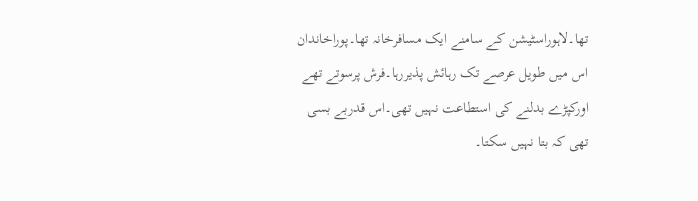تھا۔لاہوراسٹیشن کے سامنے ایک مسافرخانہ تھا۔پوراخاندان اس میں طویل عرصے تک رہائش پذیررہا۔فرش پرسوتے تھے اورکپڑے بدلنے کی استطاعت نہیں تھی۔اس قدربے بسی تھی کہ بتا نہیں سکتا۔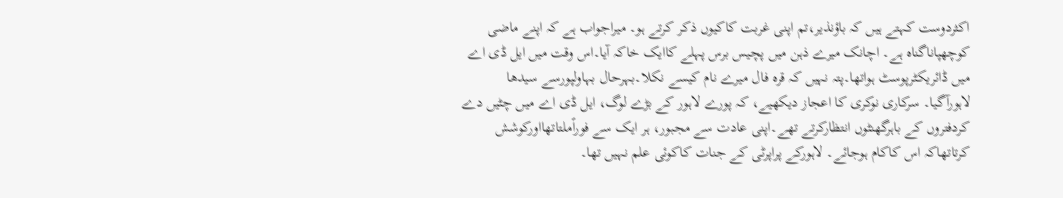اکثردوست کہتے ہیں کہ باؤنذیر،تم اپنی غربت کاکیوں ذکر کرتے ہو۔ میراجواب ہے کہ اپنے ماضی کوچھپاناگناہ ہے۔ اچانک میرے ذہن میں پچیس برس پہلے کاایک خاکہ آیا۔اس وقت میں ایل ڈی اے میں ڈائریکٹرپوسٹ ہواتھا۔پتہ نہیں کہ قرہ فال میرے نام کیسے نکلا۔بہرحال بہاولپورسے سیدھا لاہورآگیا۔ سرکاری نوکری کا اعجاز دیکھیے، کہ پورے لاہور کے بڑے لوگ، ایل ڈی اے میں چٹیں دے کردفتروں کے باہرگھنٹوں انتظارکرتے تھے۔اپنی عادت سے مجبور، ہر ایک سے فوراًملتاتھااورکوشش کرتاتھاکہ اس کاکام ہوجائے۔ لاہورکے پراپرٹی کے جنات کاکوئی علم نہیں تھا۔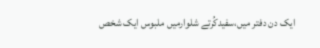ایک دن دفتر میں،سفیدکُرتے شلوارمیں ملبوس ایک شخص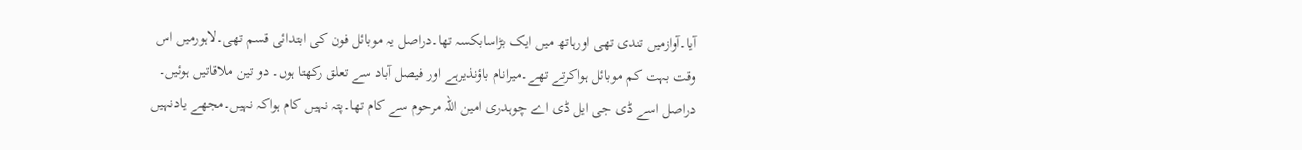آیا۔آوازمیں تندی تھی اورہاتھ میں ایک بڑاسابکسہ تھا۔دراصل یہ موبائل فون کی ابتدائی قسم تھی۔لاہورمیں اس وقت بہت کم موبائل ہواکرتے تھے۔میرانام باؤنذیرہے اور فیصل آباد سے تعلق رکھتا ہوں۔ دو تین ملاقاتیں ہوئیں۔ دراصل اسے ڈی جی ایل ڈی اے چوہدری امین اللہ مرحوم سے کام تھا۔پتہ نہیں کام ہواکہ نہیں۔مجھے یادنہیں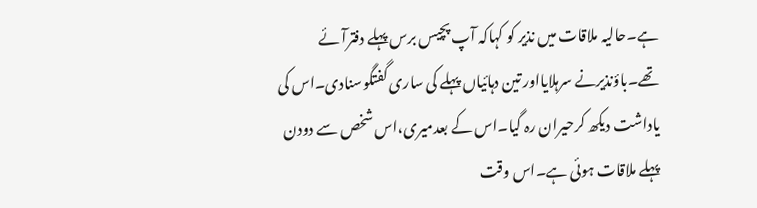ہے۔حالیہ ملاقات میں نذیر کو کہاکہ آپ پچیس برس پہلے دفترآئے تھے۔باؤنذیرنے سرہلایااور تین دہائیاں پہلے کی ساری گفتگوسنادی۔اس کی یاداشت دیکھ کرحیران رہ گیا۔اس کے بعدمیری،اس شخص سے دودن پہلے ملاقات ہوئی ہے۔اس وقت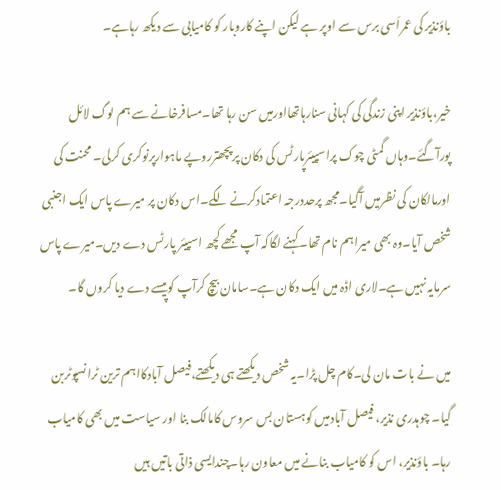باؤنذیر کی عمراَسی برس سے اوپر ہے لیکن اپنے کاروبار کو کامیابی سے دیکھ رہاہے۔

خیر،باؤنذیر اپنی زندگی کی کہانی سنارہاتھااورمیں سن رہا تھا۔مسافرخانے سے ہم لوگ لائل پورآگئے۔وہاں گمٹی چوک پراسپیئرپارٹس کی دکان پرپچھترروپے ماہوارپرنوکری کرلی۔ محنت کی اورمالکان کی نظرمیں آگیا۔مجھ پرحددرجہ اعتمادکرنے لگے۔اس دکان پر میرے پاس ایک اجنبی شخص آیا۔وہ بھی میراہم نام تھا۔کہنے لگاکہ آپ مجھے کچھ اسپیئر پارٹس دے دیں۔میرے پاس سرمایہ نہیں ہے۔لاری اڈہ میں ایک دکان ہے۔سامان بیچ کرآپ کوپیسے دے دیا کروں گا۔

میں نے بات مان لی۔کام چل پڑا۔یہ شخص دیکھتے ہی دیکھتے،فیصل آبادکااہم ترین ٹرانسپوٹربن گیا۔ چوہدری نذیر، فیصل آبادمیں کوہستان بس سروس کامالک بنا اور سیاست میں بھی کامیاب رہا۔ باؤنذیر، اس کو کامیاب بنانے میں معاون رہا۔چندایسی ذاتی باتیں ہیں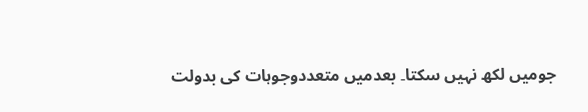جومیں لکھ نہیں سکتا۔ بعدمیں متعددوجوہات کی بدولت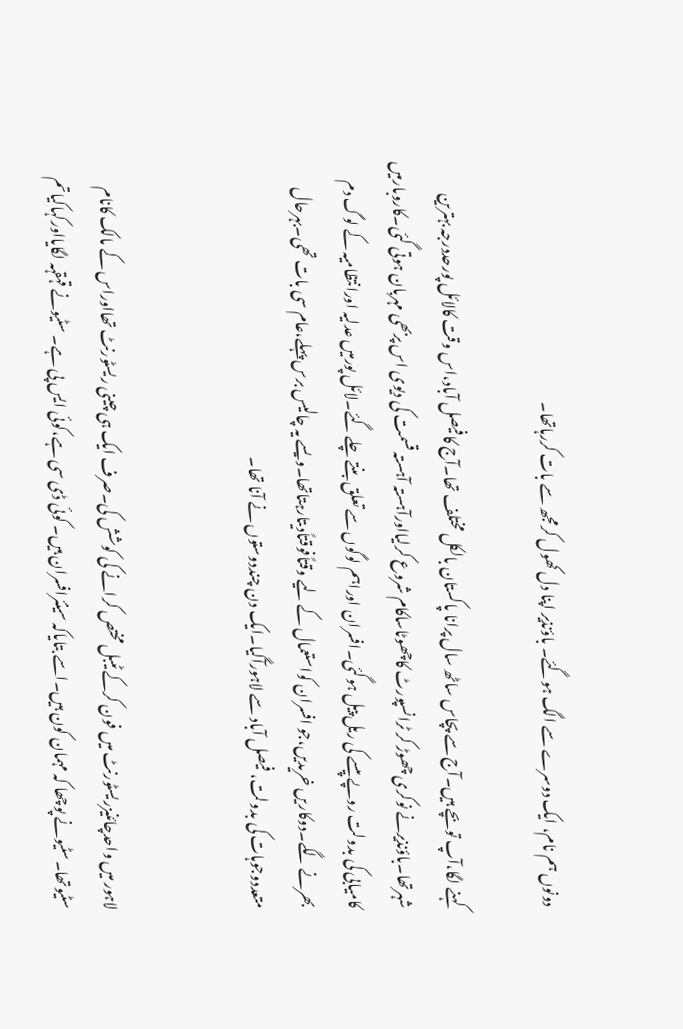دونوں ہم نام، ایک دوسرے سے الگ ہوگئے۔ باؤنذیر اپنا دل کھول کرمجھ سے بات کررہاتھا۔

کہنے لگا،آپ توبچے ہیں۔آج سے پچاس ساٹھ سال پرانا پاکستان بالکل مختلف تھا۔آج کافیصل آباد،اس وقت کالائل پورحددرجہ بہترین شہرتھا۔باؤنذیرنے نوکری چھوڑ کر ٹرانسپورٹ کاچھوٹاساکام شروع کرلیااورآہستہ آہستہ قسمت کی دیوی اس پربھی مہربان ہوتی گئی۔کاروبارمیں کامیابی کی بدولت روپے پیسے کی ریل پیل ہوگئی۔افسران اوراہم لوگوں سے تعلق بنتے چلے گئے۔لائل پورمیں عدلیہ اورانتظامیہ کے لوگ دم بھرنے لگے۔دوکاریں خریدیں،جو افسران کواستعمال کے لیے وقتاًفوقتاًدیتارہتاتھا۔ویسے یہ چالیس برس پہلے،عام سی بات تھی۔بہرحال متعددوجوہات کی بدولت، فیصل آباد سے لاہورآگیا۔ایک دن چنددوستوں نے آنا تھا۔


لاہور میں واحدچائنیزریسٹورنٹ میں فون کرکے ٹیبل مختص کرانے کی کوشش کی۔صرف ایک ہی چینی ریسٹورنٹ تھااوراس کے مالک کانام سٹیوتھا۔سٹیونے پوچھا کہ مہمان کون ہیں۔اسے بتایاکہ سینئرافسران ہیں۔ کوئی ڈی سی ہے،کوئی ایس پی ہے۔ سٹیونے قہقہہ لگایااورکہاکیاتم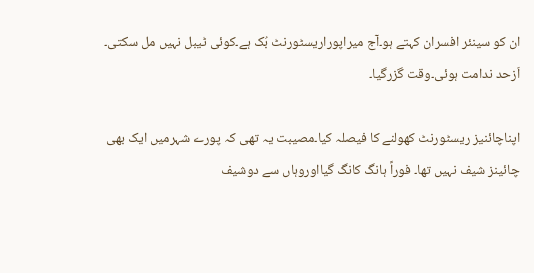ان کو سینئر افسران کہتے ہو۔آج میراپوراریسٹورنٹ بُک ہے۔کوئی ٹیبل نہیں مل سکتی۔ اَزحد ندامت ہوئی۔وقت گزرگیا۔

اپناچائنیز ریسٹورنٹ کھولنے کا فیصلہ کیا۔مصیبت یہ تھی کہ پورے شہرمیں ایک بھی چائینز شیف نہیں تھا۔ فوراً ہانگ کانگ گیااوروہاں سے دوشیف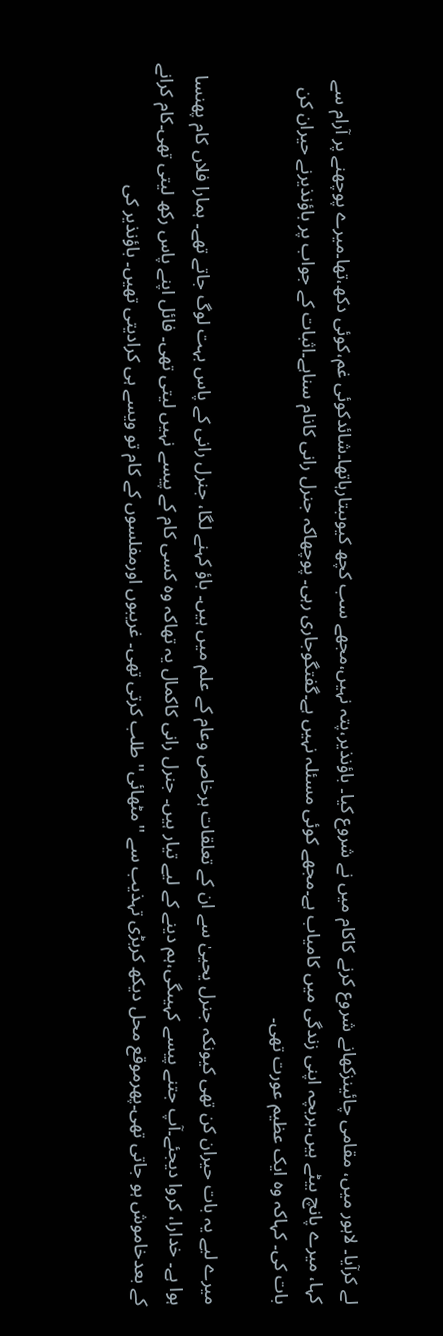لے کرآیا۔ لاہور میں، مقامی چائینزکھانے شروع کرنے کاکام میں نے شروع کیا۔ باؤنذیر،پتہ نہیں،مجھے سب کچھ کیوںبتارہاتھا۔شائدکوئی غم،کوئی دکھ،تھا۔میرے پوچھنے پر آرام سے کہا، میرے پانچ بیٹے ہیں۔ہربچہ اپنی زندگی میں کامیاب ہے۔مجھے کوئی مسئلہ نہیں ہے۔گفتگوجاری رہی۔ پوچھاکہ جنرل رانی کانام سناہے۔اثبات کے جواب پر باؤنذیرنے حیران کن بات کی۔ کہاکہ وہ ایک عظیم عورت تھی۔

میرے لیے یہ بات حیران کن تھی کیونکہ جنرل یحییٰ سے ان کے تعلقات ہرخاص وعام کے علم میں ہیں۔ باؤ کہنے لگا، جنرل رانی کے پاس بہت لوگ جاتے تھے۔ ہمارا فلاں کام پھنسا ہوا ہے۔ خدارا، کروا دیجئے۔آپ جتنے پیسے کہیںگی،ہم دینے کے لیے تیار ہیں۔ جنرل رانی کاکمال یہ تھاکہ وہ کسی کام کے پیسے نہیں لیتی تھی۔ فائل اپنے پاس رکھ لیتی تھی۔کام کرانے کے بعدخاموش ہو جاتی تھی۔پھرموقع محل دیکھ کربڑی تہذیب سے ''مٹھائی'' طلب کرتی تھی۔ غریبوں اورمفلسوں کے کام تو ویسے ہی کرادیتی تھیں۔ باؤنذیر کی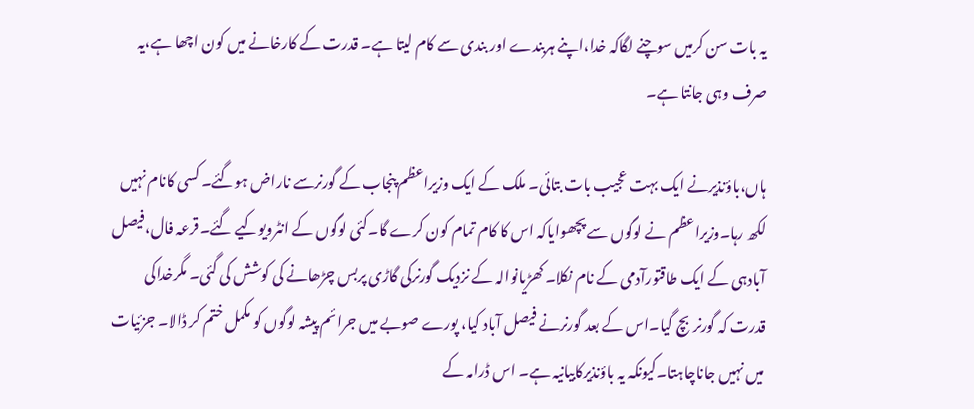یہ بات سن کرمیں سوچنے لگاکہ خدا،اپنے ہربندے اور بندی سے کام لیتا ہے۔ قدرت کے کارخانے میں کون اچھا ہے،یہ صرف وہی جانتا ہے۔

ہاں،باؤنذیرنے ایک بہت عجیب بات بتائی۔ ملک کے ایک وزیراعظم پنجاب کے گورنرسے ناراض ہوگئے۔ کسی کانام نہیں لکھ رہا۔وزیراعظم نے لوگوں سے پچھوایاکہ اس کا کام تمام کون کرے گا۔کئی لوگوں کے انٹرویوکیے گئے۔قرعہ فال،فیصل آبادہی کے ایک طاقتورآدمی کے نام نکلا۔ کھڑیانوالہ کے نزدیک گورنرکی گاڑی پربس چڑھانے کی کوشش کی گئی۔ مگرخداکی قدرت کہ گورنربچ گیا۔اس کے بعد گورنرنے فیصل آباد کیا، پورے صوبے میں جرائم پیشہ لوگوں کو مکمل ختم کر ڈالا۔ جزئیات میں نہیں جاناچاہتا۔کیونکہ یہ باؤنذیرکابیانیہ ہے۔ اس ڈرامہ کے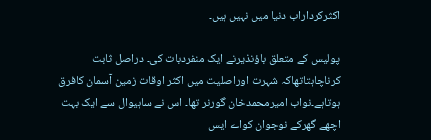اکثرکرداراب دنیا میں نہیں ہیں۔

پولیس کے متعلق باؤنذیرنے ایک منفردبات کی۔ دراصل ثابت کرناچاہتاتھاکہ شہرت اوراصلیت میں اکثر اوقات زمین آسمان کافرق ہوتاہے۔نواب امیرمحمدخان گورنر تھا۔ اس نے ساہیوال سے ایک بہت اچھے گھرکے نوجوان کواے ایس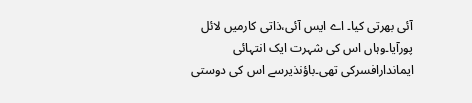آئی بھرتی کیا۔ اے ایس آئی،ذاتی کارمیں لائل پورآیا۔وہاں اس کی شہرت ایک انتہائی ایماندارافسرکی تھی۔باؤنذیرسے اس کی دوستی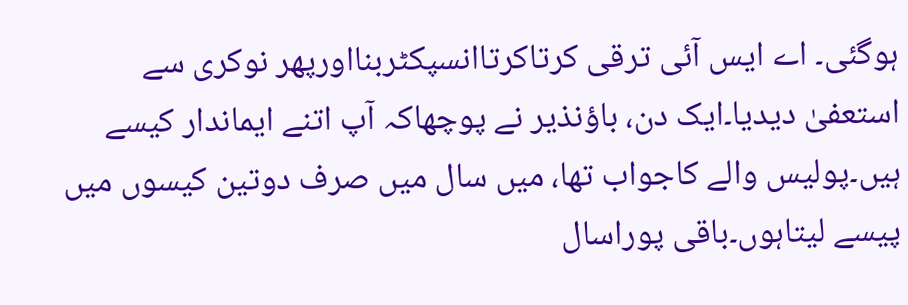ہوگئی۔ اے ایس آئی ترقی کرتاکرتاانسپکٹربنااورپھر نوکری سے استعفیٰ دیدیا۔ایک دن، باؤنذیر نے پوچھاکہ آپ اتنے ایماندار کیسے ہیں۔پولیس والے کاجواب تھا، میں سال میں صرف دوتین کیسوں میں پیسے لیتاہوں۔باقی پوراسال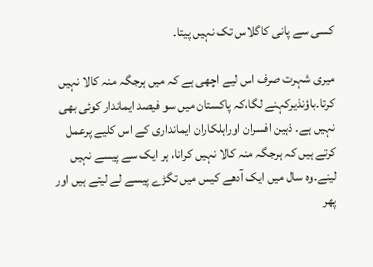کسی سے پانی کاگلاس تک نہیں پیتا۔

میری شہرت صرف اس لیے اچھی ہے کہ میں ہرجگہ منہ کالا نہیں کرتا۔باؤنذیرکہنے لگا،کہ پاکستان میں سو فیصد ایماندار کوئی بھی نہیں ہے۔ ذہین افسران اوراہلکاران ایمانداری کے اس کلیے پرعمل کرتے ہیں کہ ہرجگہ منہ کالا نہیں کرانا، ہر ایک سے پیسے نہیں لینے۔وہ سال میں ایک آدھے کیس میں تگڑے پیسے لے لیتے ہیں اور پھر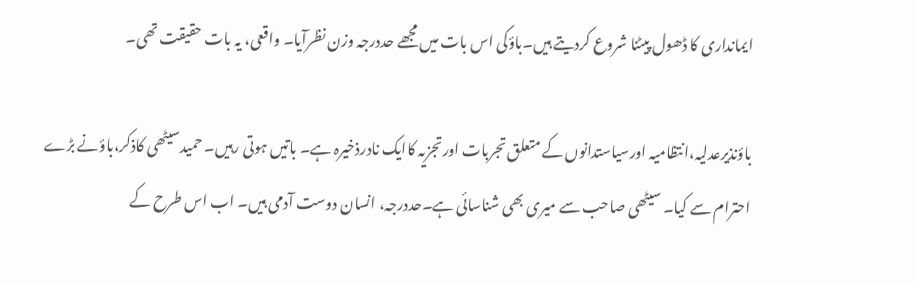ایمانداری کا ڈھول پیٹنا شروع کردیتے ہیں۔باؤکی اس بات میں مجھے حددرجہ وزن نظرآیا۔ واقعی، یہ بات حقیقت تھی۔

باؤنذیرعدلیہ،انتظامیہ اورسیاستدانوں کے متعلق تجربات اورتجزیہ کاایک نادرذخیرہ ہے۔ باتیں ہوتی رہیں۔ حمیدسیٹھی کاذکر،باؤنے بڑے احترام سے کیا۔ سیٹھی صاحب سے میری بھی شناسائی ہے۔حددرجہ، انسان دوست آدمی ہیں۔ اب اس طرح کے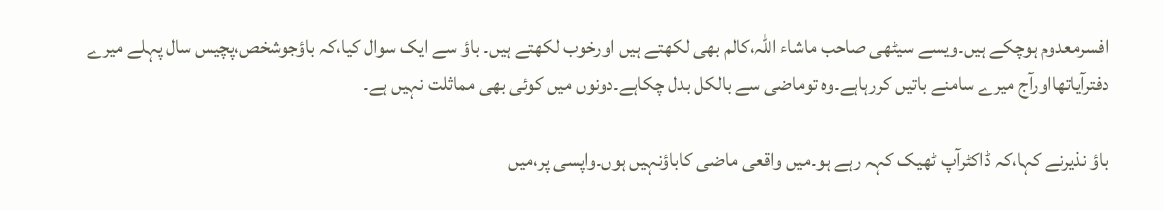افسرمعدوم ہوچکے ہیں۔ویسے سیٹھی صاحب ماشاء اللہ،کالم بھی لکھتے ہیں اورخوب لکھتے ہیں۔ باؤ سے ایک سوال کیا،کہ باؤجوشخص،پچیس سال پہلے میرے دفترآیاتھااورآج میرے سامنے باتیں کررہاہے۔وہ توماضی سے بالکل بدل چکاہے۔دونوں میں کوئی بھی مماثلت نہیں ہے۔

باؤ نذیرنے کہا،کہ ڈاکٹرآپ ٹھیک کہہ رہے ہو۔میں واقعی ماضی کاباؤنہیں ہوں۔واپسی پر،میں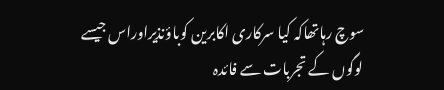سوچ رہاتھاکہ کیا سرکاری اکابرین کوباؤنذیراوراس جیسے لوگوں کے تجربات سے فائدہ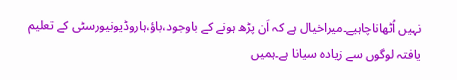نہیں اُٹھاناچاہیے۔میراخیال ہے کہ اَن پڑھ ہونے کے باوجود،باؤ،ہاروڈیونیورسٹی کے تعلیم یافتہ لوگوں سے زیادہ سیانا ہے۔ہمیں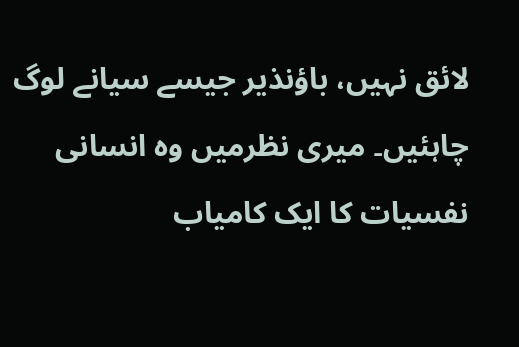لائق نہیں، باؤنذیر جیسے سیانے لوگ چاہئیں۔ میری نظرمیں وہ انسانی نفسیات کا ایک کامیاب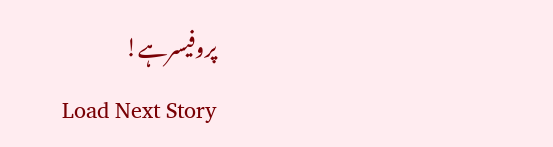پروفیسرہے!
Load Next Story